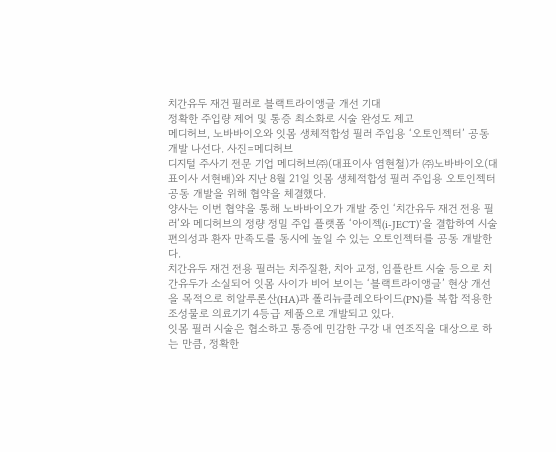치간유두 재건 필러로 블랙트라이앵글 개선 기대
정확한 주입량 제어 및 통증 최소화로 시술 완성도 제고
메디허브, 노바바이오와 잇몸 생체적합성 필러 주입용 ‘오토인젝터’ 공동 개발 나선다. 사진=메디허브
디지털 주사기 전문 기업 메디허브㈜(대표이사 염현철)가 ㈜노바바이오(대표이사 서현배)와 지난 8월 21일 잇몸 생체적합성 필러 주입용 오토인젝터 공동 개발을 위해 협약을 체결했다.
양사는 이번 협약을 통해 노바바이오가 개발 중인 ‘치간유두 재건 전용 필러’와 메디허브의 정량 정밀 주입 플랫폼 ‘아이젝(i-JECT)’을 결합하여 시술 편의성과 환자 만족도를 동시에 높일 수 있는 오토인젝터를 공동 개발한다.
치간유두 재건 전용 필러는 치주질환, 치아 교정, 임플란트 시술 등으로 치간유두가 소실되어 잇몸 사이가 비어 보이는 ‘블랙트라이앵글’ 현상 개선을 목적으로 히알루론산(HA)과 폴리뉴클레오타이드(PN)를 복합 적용한 조성물로 의료기기 4등급 제품으로 개발되고 있다.
잇몸 필러 시술은 협소하고 통증에 민감한 구강 내 연조직을 대상으로 하는 만큼, 정확한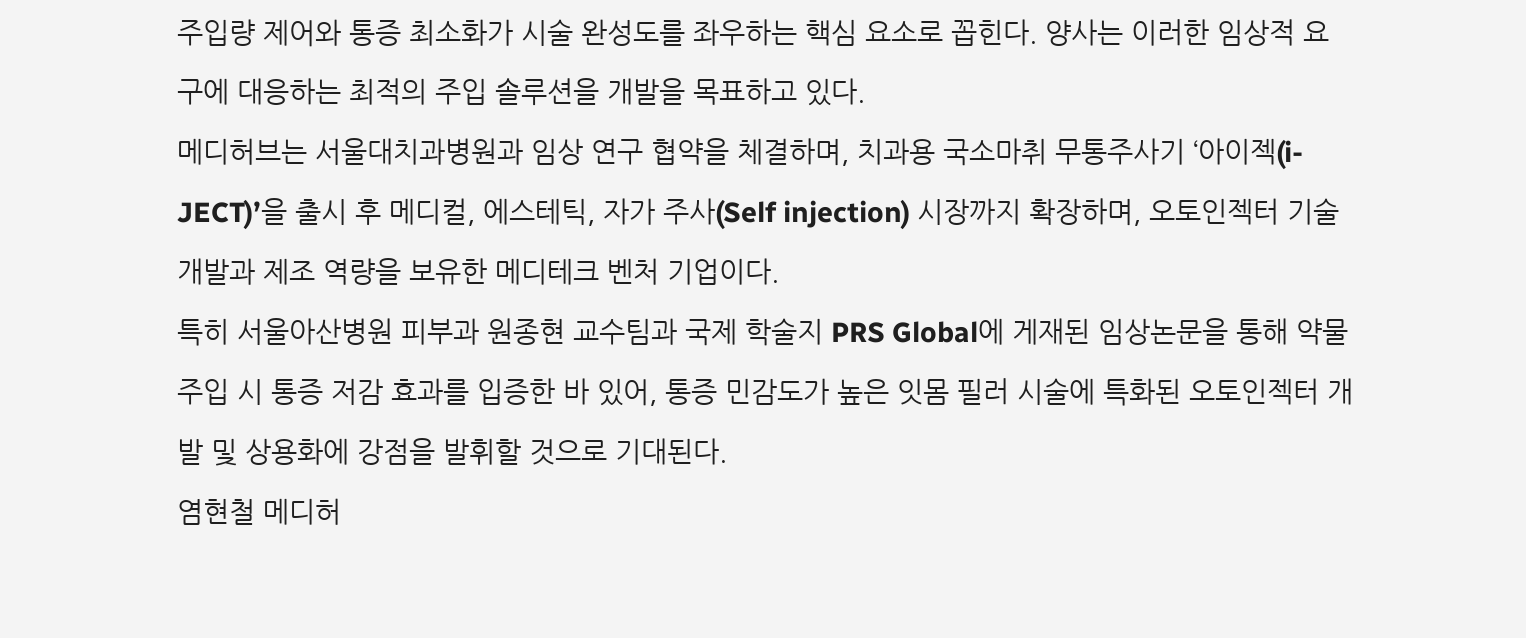주입량 제어와 통증 최소화가 시술 완성도를 좌우하는 핵심 요소로 꼽힌다. 양사는 이러한 임상적 요구에 대응하는 최적의 주입 솔루션을 개발을 목표하고 있다.
메디허브는 서울대치과병원과 임상 연구 협약을 체결하며, 치과용 국소마취 무통주사기 ‘아이젝(i-JECT)’을 출시 후 메디컬, 에스테틱, 자가 주사(Self injection) 시장까지 확장하며, 오토인젝터 기술 개발과 제조 역량을 보유한 메디테크 벤처 기업이다.
특히 서울아산병원 피부과 원종현 교수팀과 국제 학술지 PRS Global에 게재된 임상논문을 통해 약물 주입 시 통증 저감 효과를 입증한 바 있어, 통증 민감도가 높은 잇몸 필러 시술에 특화된 오토인젝터 개발 및 상용화에 강점을 발휘할 것으로 기대된다.
염현철 메디허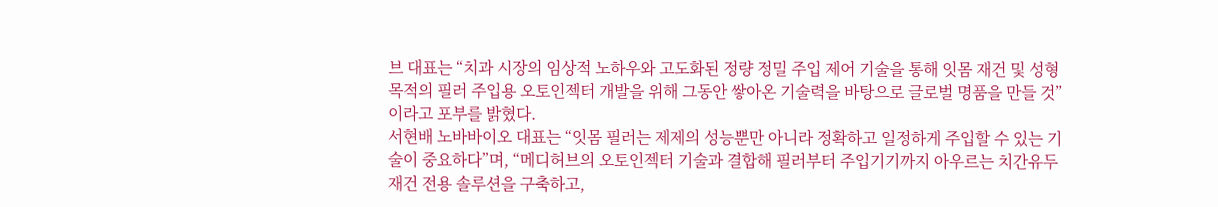브 대표는 “치과 시장의 임상적 노하우와 고도화된 정량 정밀 주입 제어 기술을 통해 잇몸 재건 및 성형 목적의 필러 주입용 오토인젝터 개발을 위해 그동안 쌓아온 기술력을 바탕으로 글로벌 명품을 만들 것”이라고 포부를 밝혔다.
서현배 노바바이오 대표는 “잇몸 필러는 제제의 성능뿐만 아니라 정확하고 일정하게 주입할 수 있는 기술이 중요하다”며, “메디허브의 오토인젝터 기술과 결합해 필러부터 주입기기까지 아우르는 치간유두 재건 전용 솔루션을 구축하고,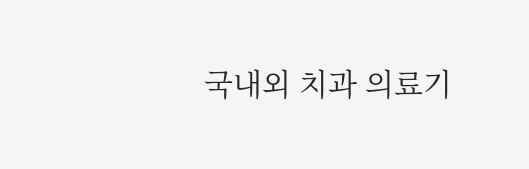국내외 치과 의료기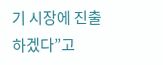기 시장에 진출하겠다”고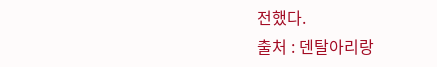전했다.
출처 : 덴탈아리랑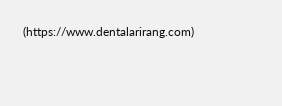(https://www.dentalarirang.com)